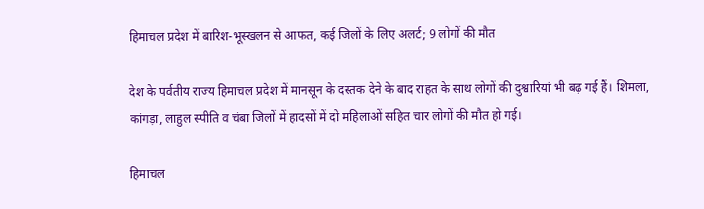हिमाचल प्रदेश में बारिश-भूस्खलन से आफत, कई जिलों के लिए अलर्ट; 9 लोगों की मौत

देश के पर्वतीय राज्य हिमाचल प्रदेश में मानसून के दस्तक देने के बाद राहत के साथ लोगों की दुश्वारियां भी बढ़ गई हैं। शिमला, कांगड़ा, लाहुल स्पीति व चंबा जिलों में हादसों में दो महिलाओं सहित चार लोगों की मौत हो गई।

हिमाचल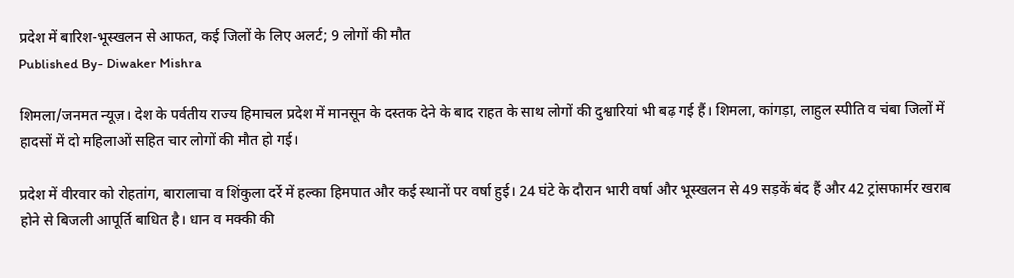प्रदेश में बारिश-भूस्खलन से आफत, कई जिलों के लिए अलर्ट; 9 लोगों की मौत
Published By- Diwaker Mishra

शिमला/जनमत न्यूज़। देश के पर्वतीय राज्य हिमाचल प्रदेश में मानसून के दस्तक देने के बाद राहत के साथ लोगों की दुश्वारियां भी बढ़ गई हैं। शिमला, कांगड़ा, लाहुल स्पीति व चंबा जिलों में हादसों में दो महिलाओं सहित चार लोगों की मौत हो गई।

प्रदेश में वीरवार को रोहतांग, बारालाचा व शिंकुला दर्रे में हल्का हिमपात और कई स्थानों पर वर्षा हुई। 24 घंटे के दौरान भारी वर्षा और भूस्खलन से 49 सड़कें बंद हैं और 42 ट्रांसफार्मर खराब होने से बिजली आपूर्ति बाधित है। धान व मक्की की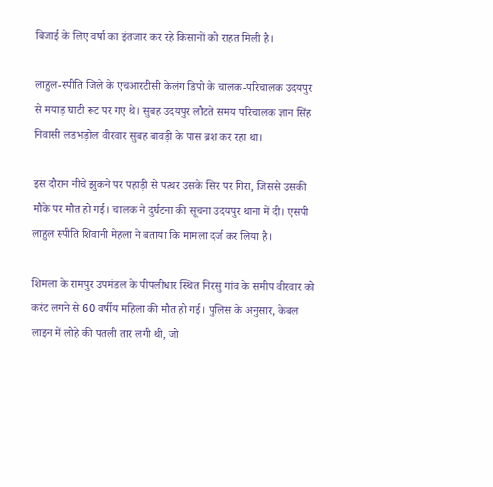बिजाई के लिए वर्षा का इंतजार कर रहे किसानों को राहत मिली है।

लाहुल-स्पीति जिले के एचआरटीसी केलंग डिपो के चालक-परिचालक उदयपुर से मयाड़ घाटी रूट पर गए थे। सुबह उदयपुर लौटते समय परिचालक ज्ञान सिंह निवासी लडभड़ोल वीरवार सुबह बावड़ी के पास ब्रश कर रहा था।

इस दौरान नीचे झुकने पर पहाड़ी से पत्थर उसके सिर पर गिरा, जिससे उसकी मौके पर मौत हो गई। चालक ने दुर्घटना की सूचना उदयपुर थाना में दी। एसपी लाहुल स्पीति शिवानी मेहला ने बताया कि मामला दर्ज कर लिया है।

शिमला के रामपुर उपमंडल के पीपलीधार स्थित निरसु गांव के समीप वीरवार को करंट लगने से 60 वर्षीय महिला की मौत हो गई। पुलिस के अनुसार, केबल लाइन में लोहे की पतली तार लगी थी, जो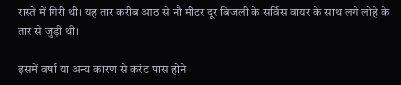रास्ते में गिरी थी। यह तार करीब आठ से नौ मीटर दूर बिजली के सर्विस वायर के साथ लगे लोहे के तार से जुड़ी थी।

इसमें वर्षा या अन्य कारण से करंट पास होने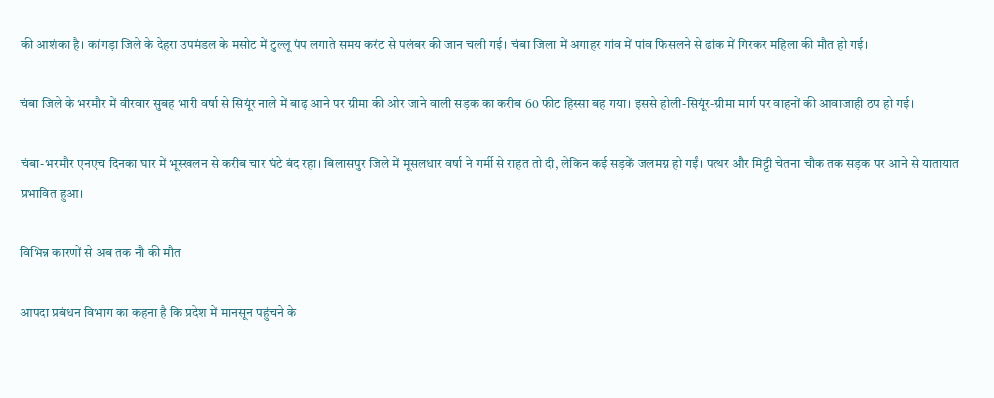की आशंका है। कांगड़ा जिले के देहरा उपमंडल के मसोट में टुल्लू पंप लगाते समय करंट से पलंबर की जान चली गई। चंबा जिला में अगाहर गांव में पांव फिसलने से ढांक में गिरकर महिला की मौत हो गई।

चंबा जिले के भरमौर में वीरवार सुबह भारी वर्षा से सियूंर नाले में बाढ़ आने पर ग्रीमा की ओर जाने वाली सड़क का करीब 60 फीट हिस्सा बह गया। इससे होली-सियूंर-ग्रीमा मार्ग पर वाहनों की आवाजाही ठप हो गई।

चंबा-भरमौर एनएच दिनका घार में भूस्खलन से करीब चार घंटे बंद रहा। बिलासपुर जिले में मूसलधार वर्षा ने गर्मी से राहत तो दी, लेकिन कई सड़कें जलमग्न हो गईं। पत्थर और मिट्टी चेतना चौक तक सड़क पर आने से यातायात प्रभावित हुआ।

विभिन्न कारणों से अब तक नौ की मौत

आपदा प्रबंधन विभाग का कहना है कि प्रदेश में मानसून पहुंचने के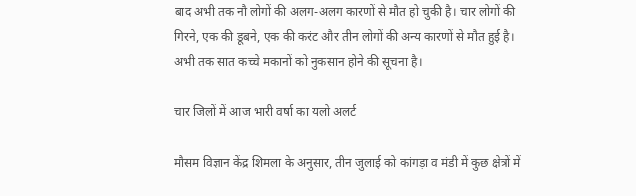बाद अभी तक नौ लोगों की अलग-अलग कारणों से मौत हो चुकी है। चार लोगों की गिरने, एक की डूबने, एक की करंट और तीन लोगों की अन्य कारणों से मौत हुई है। अभी तक सात कच्चे मकानों को नुकसान होने की सूचना है।

चार जिलों में आज भारी वर्षा का यलो अलर्ट

मौसम विज्ञान केंद्र शिमला के अनुसार, तीन जुलाई को कांगड़ा व मंडी में कुछ क्षेत्रों में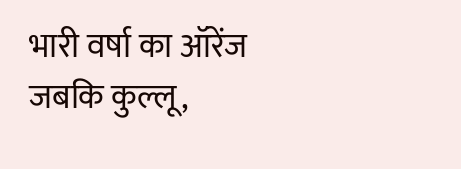भारी वर्षा का ऑरेंज जबकि कुल्लू,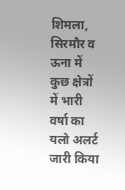शिमला, सिरमौर व ऊना में कुछ क्षेत्रों में भारी वर्षा का यलो अलर्ट जारी किया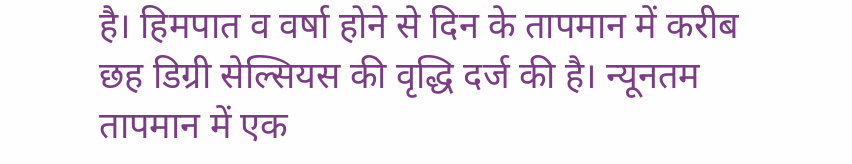है। हिमपात व वर्षा होने से दिन के तापमान में करीब छह डिग्री सेल्सियस की वृद्धि दर्ज की है। न्यूनतम तापमान में एक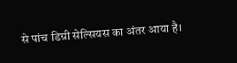से पांच डिग्री सेल्सियस का अंतर आया है।